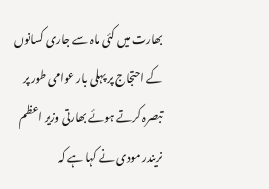بھارت میں کئی ماہ سے جاری کسانوں کے احتجاج پر پہلی بار عوامی طور پر تبصرہ کرتے ہوئے بھارتی وزیر اعظم نریندر مودی نے کہا ہے کہ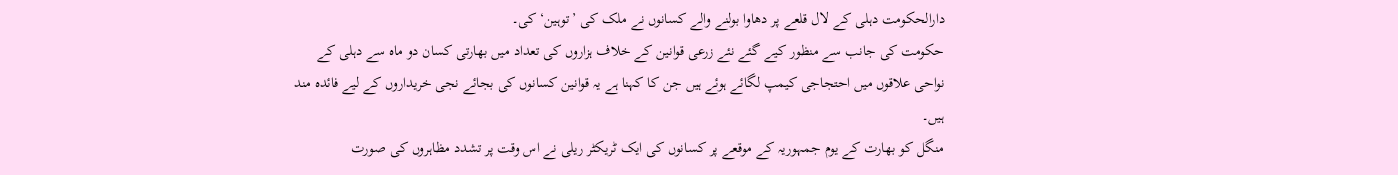دارالحکومت دہلی کے لال قلعے پر دھاوا بولنے والے کسانوں نے ملک کی ’توہین‘ کی۔
حکومت کی جانب سے منظور کیے گئے نئے زرعی قوانین کے خلاف ہزاروں کی تعداد میں بھارتی کسان دو ماہ سے دہلی کے نواحی علاقوں میں احتجاجی کیمپ لگائے ہوئے ہیں جن کا کہنا ہے یہ قوانین کسانوں کی بجائے نجی خریداروں کے لیے فائدہ مند ہیں۔
منگل کو بھارت کے یوم جمہوریہ کے موقعے پر کسانوں کی ایک ٹریکٹر ریلی نے اس وقت پر تشدد مظاہروں کی صورت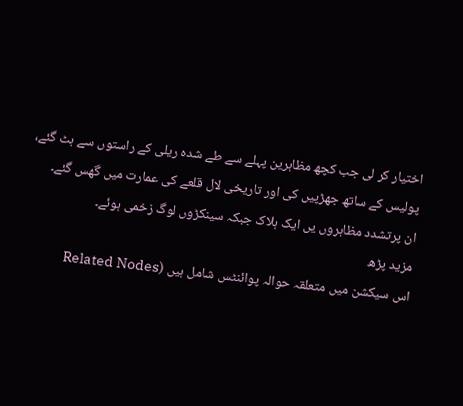اختیار کر لی جب کچھ مظاہرین پہلے سے طے شدہ ریلی کے راستوں سے ہٹ گئے، پولیس کے ساتھ جھڑپیں کی اور تاریخی لال قلعے کی عمارت میں گھس گئے۔
ان پرتشدد مظاہروں یں ایک ہلاک جبکہ سینکڑوں لوگ زخمی ہوئے۔
مزید پڑھ
اس سیکشن میں متعلقہ حوالہ پوائنٹس شامل ہیں (Related Nodes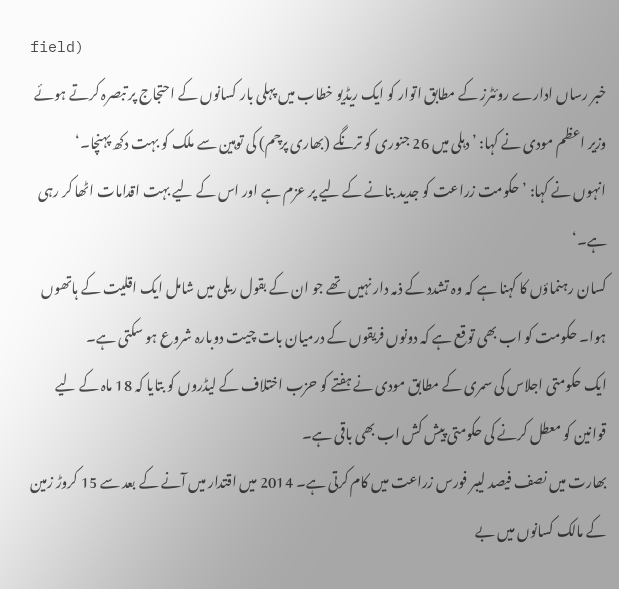field)
خبر رساں ادارے روئٹرز کے مطابق اتوار کو ایک ریڈیو خطاب میں پہلی بار کسانوں کے احتجاج پر تبصرہ کرتے ہوئے وزیر اعظم مودی نے کہا: ’ دہلی میں 26 جنوری کو ترنگے (بھاری پرچم) کی توہین سے ملک کو بہت دکھ پہنچا۔‘
انہوں نے کہا: ’حکومت زراعت کو جدید بنانے کے لیے پر عزم ہے اور اس کے لیے بہت اقدامات اٹھا کر رہی ہے۔‘
کسان رہنماؤں کا کہنا ہے کہ وہ تشدد کے ذمہ دار نہیں تھے جو ان کے بقول ریلی میں شامل ایک اقلیت کے ہاتھوں ہوا۔ حکومت کو اب بھی توقع ہے کہ دونوں فریقوں کے درمیان بات چیت دوبارہ شروع ہو سکتی ہے۔
ایک حکومتی اجلاس کی سمری کے مطابق مودی نے ہفتے کو حزب اختلاف کے لیڈروں کو بتایا کہ 18 ماہ کے لیے قوانین کو معطل کرنے کی حکومتی پیش کش اب بھی باقی ہے۔
بھارت میں نصف فیصد لیبر فورس زراعت میں کام کرتی ہے۔ 2014 میں اقتدار میں آنے کے بعد سے 15 کروڑ زمین کے مالک کسانوں میں بے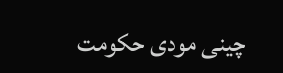چینی مودی حکومت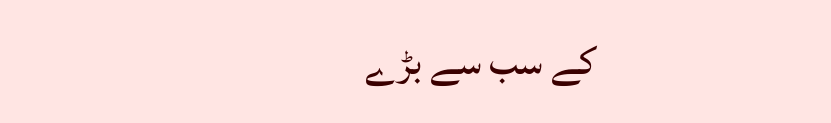کے سب سے بڑے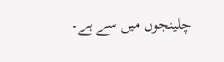چلینجوں میں سے ہے۔